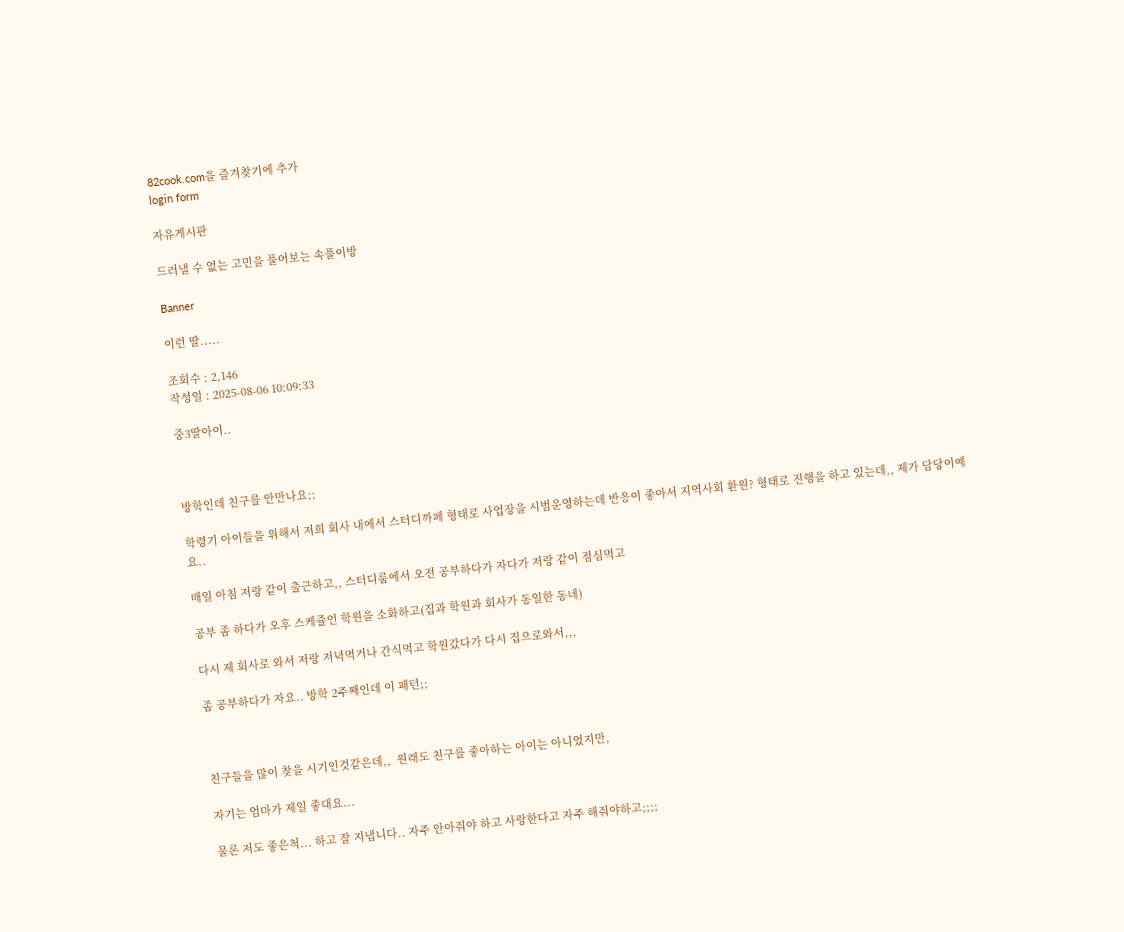82cook.com을 즐겨찾기에 추가
login form

자유게시판

드러낼 수 없는 고민을 풀어보는 속풀이방

Banner

이런 딸.....

조회수 : 2,146
작성일 : 2025-08-06 10:09:33

중3딸아이..



방학인데 친구를 안만나요;;

학령기 아이들을 위해서 저희 회사 내에서 스터디까페 형태로 사업장을 시범운영하는데 반응이 좋아서 지역사회 환원? 형태로 진행을 하고 있는데,, 제가 담당이예요..

매일 아침 저랑 같이 출근하고,, 스터디룸에서 오전 공부하다가 자다가 저랑 같이 점심먹고

공부 좀 하다가 오후 스케쥴인 학원을 소화하고(집과 학원과 회사가 동일한 동네)

다시 제 회사로 와서 저랑 저녁먹거나 간식먹고 학원갔다가 다시 집으로와서,,,

좀 공부하다가 자요.. 방학 2주째인데 이 패턴;;



친구들을 많이 찾을 시기인것같은데,,  원래도 친구를 좋아하는 아이는 아니었지만,

자기는 엄마가 제일 좋대요...

물론 저도 좋은척... 하고 잘 지냅니다.. 자주 안아줘야 하고 사랑한다고 자주 해줘야하고;;;;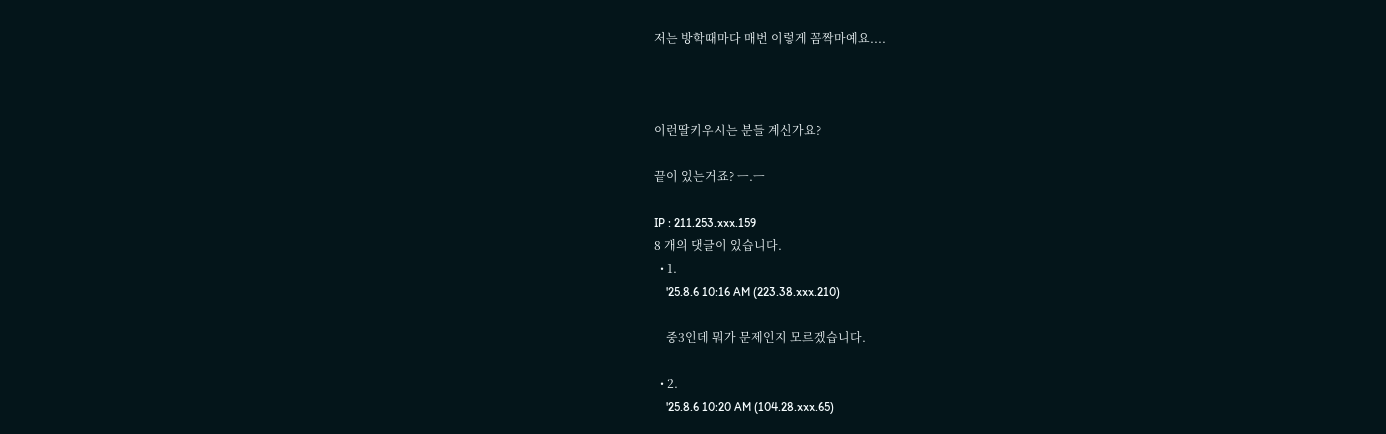저는 방학때마다 매번 이렇게 꼼짝마예요....



이런딸키우시는 분들 계신가요?

끝이 있는거죠? ㅡ.ㅡ

IP : 211.253.xxx.159
8 개의 댓글이 있습니다.
  • 1.
    '25.8.6 10:16 AM (223.38.xxx.210)

    중3인데 뭐가 문제인지 모르겠습니다.

  • 2.
    '25.8.6 10:20 AM (104.28.xxx.65)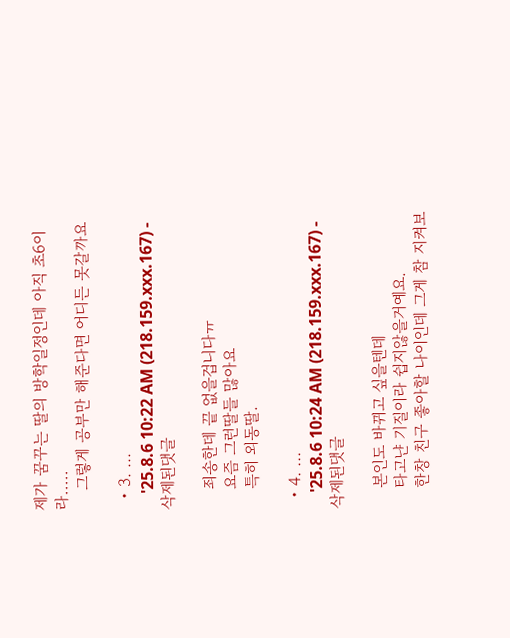제가 꿈꾸는 딸의 방학일정인데 아직 초6이라.....
    그렇게 공부만 해준다면 어디든 못갈까요

  • 3. ...
    '25.8.6 10:22 AM (218.159.xxx.167) - 삭제된댓글

    죄송한데 끝 없을겁니다ㅠ
    요즘 그런딸들 많아요
    특히 외동딸.

  • 4. ...
    '25.8.6 10:24 AM (218.159.xxx.167) - 삭제된댓글

    본인도 바뀌고 싶을텐데
    타고냔 기질이라 쉽지않을거예요.
    한창 친구 좋아할 나이인데 그게 참 지켜보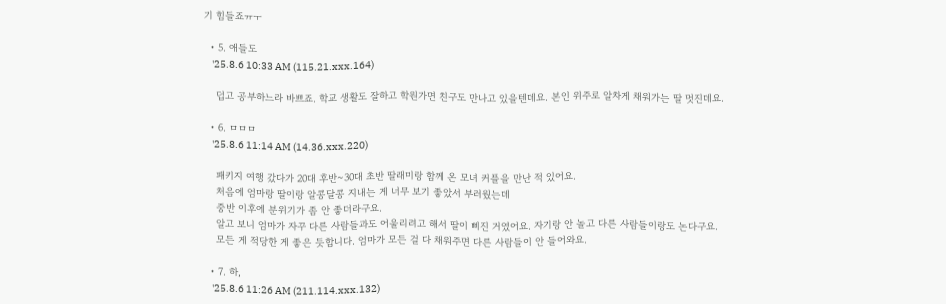기 힘들죠ㅠㅜ

  • 5. 애들도
    '25.8.6 10:33 AM (115.21.xxx.164)

    덥고 공부하느라 바쁘죠. 학교 생활도 잘하고 학원가면 친구도 만나고 있을텐데요. 본인 위주로 알차게 채워가는 딸 멋진데요.

  • 6. ㅁㅁㅁ
    '25.8.6 11:14 AM (14.36.xxx.220)

    패키지 여행 갔다가 20대 후반~30대 초반 딸래미랑 함께 온 모녀 커플을 만난 적 있어요.
    처음에 엄마랑 딸이랑 알콩달콩 지내는 게 너무 보기 좋았서 부러웠는데
    중반 이후에 분위기가 좀 안 좋더라구요.
    알고 보니 엄마가 자꾸 다른 사람들과도 어울리려고 해서 딸이 삐진 거였어요. 자기랑 안 놀고 다른 사람들이랑도 논다구요.
    모든 게 적당한 게 좋은 듯합니다. 엄마가 모든 걸 다 채워주면 다른 사람들이 안 들어와요.

  • 7. 하,
    '25.8.6 11:26 AM (211.114.xxx.132)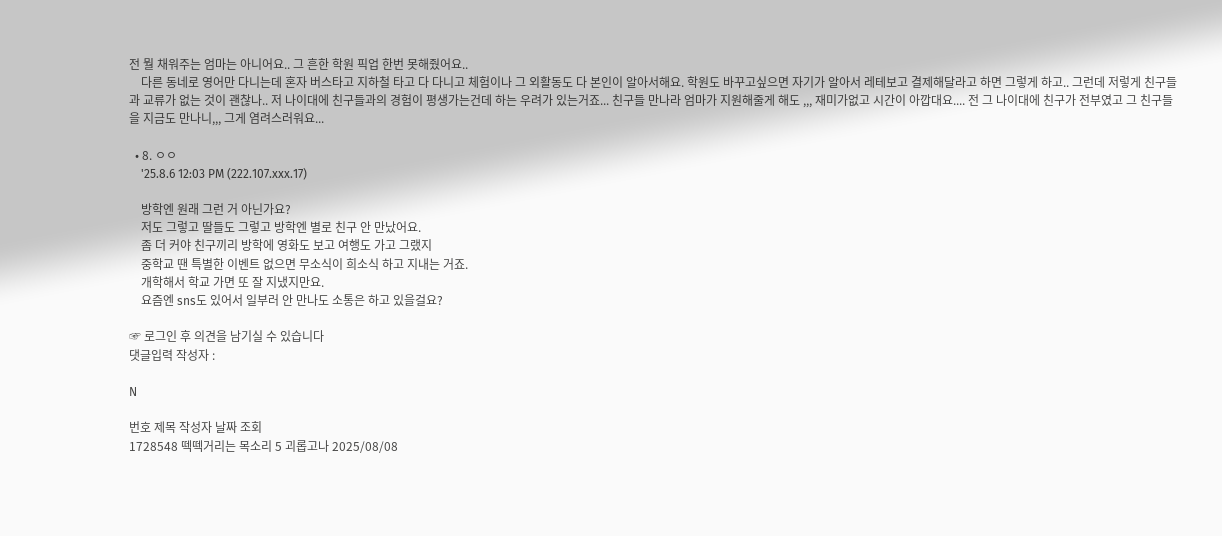전 뭘 채워주는 엄마는 아니어요.. 그 흔한 학원 픽업 한번 못해줬어요..
    다른 동네로 영어만 다니는데 혼자 버스타고 지하철 타고 다 다니고 체험이나 그 외활동도 다 본인이 알아서해요. 학원도 바꾸고싶으면 자기가 알아서 레테보고 결제해달라고 하면 그렇게 하고.. 그런데 저렇게 친구들과 교류가 없는 것이 괜찮나.. 저 나이대에 친구들과의 경험이 평생가는건데 하는 우려가 있는거죠... 친구들 만나라 엄마가 지원해줄게 해도 ,,, 재미가없고 시간이 아깝대요.... 전 그 나이대에 친구가 전부였고 그 친구들을 지금도 만나니,,, 그게 염려스러워요...

  • 8. ㅇㅇ
    '25.8.6 12:03 PM (222.107.xxx.17)

    방학엔 원래 그런 거 아닌가요?
    저도 그렇고 딸들도 그렇고 방학엔 별로 친구 안 만났어요.
    좀 더 커야 친구끼리 방학에 영화도 보고 여행도 가고 그랬지
    중학교 땐 특별한 이벤트 없으면 무소식이 희소식 하고 지내는 거죠.
    개학해서 학교 가면 또 잘 지냈지만요.
    요즘엔 sns도 있어서 일부러 안 만나도 소통은 하고 있을걸요?

☞ 로그인 후 의견을 남기실 수 있습니다
댓글입력 작성자 :

N

번호 제목 작성자 날짜 조회
1728548 떽떽거리는 목소리 5 괴롭고나 2025/08/08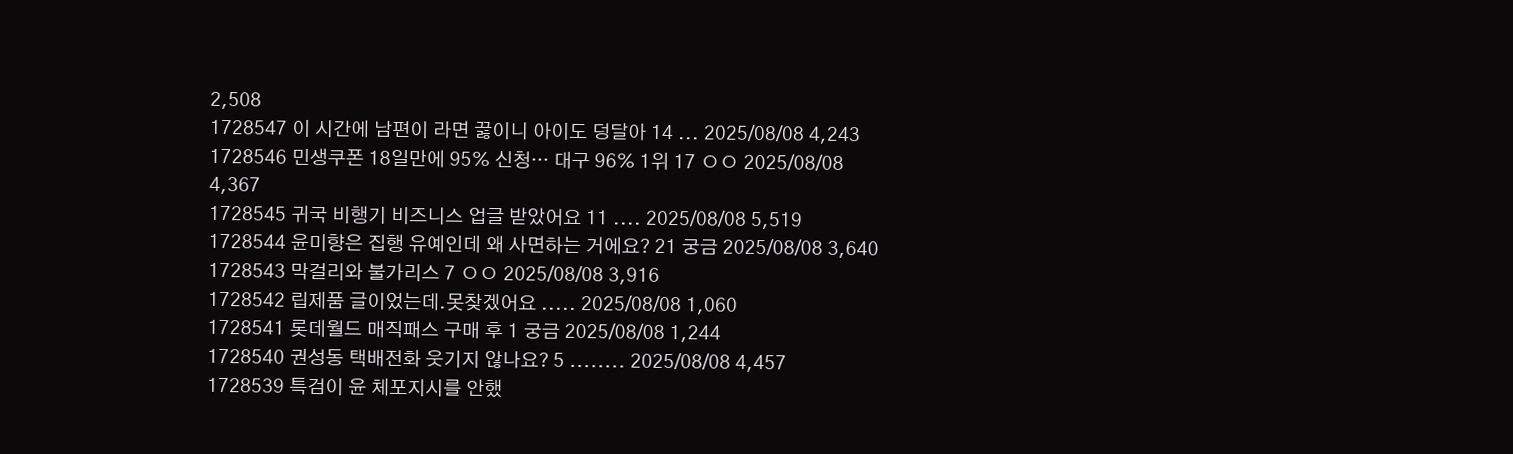2,508
1728547 이 시간에 남편이 라면 끓이니 아이도 덩달아 14 ... 2025/08/08 4,243
1728546 민생쿠폰 18일만에 95% 신청··· 대구 96% 1위 17 ㅇㅇ 2025/08/08 4,367
1728545 귀국 비행기 비즈니스 업글 받았어요 11 .... 2025/08/08 5,519
1728544 윤미향은 집행 유예인데 왜 사면하는 거에요? 21 궁금 2025/08/08 3,640
1728543 막걸리와 불가리스 7 ㅇㅇ 2025/08/08 3,916
1728542 립제품 글이었는데.못찾겠어요 ..... 2025/08/08 1,060
1728541 롯데월드 매직패스 구매 후 1 궁금 2025/08/08 1,244
1728540 권성동 택배전화 웃기지 않나요? 5 ........ 2025/08/08 4,457
1728539 특검이 윤 체포지시를 안했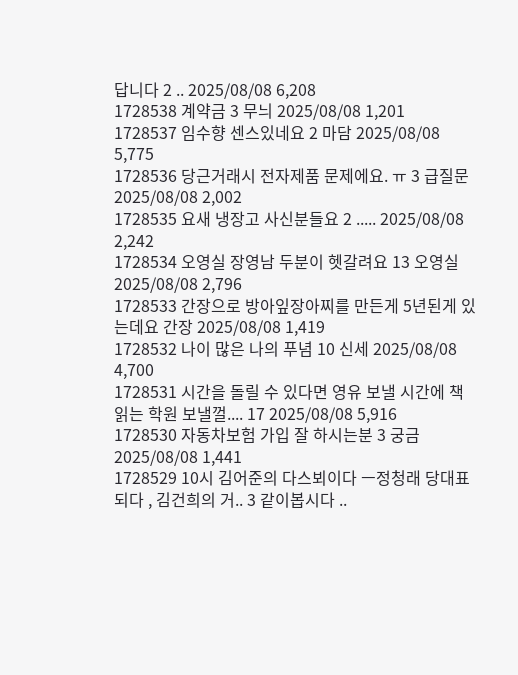답니다 2 .. 2025/08/08 6,208
1728538 계약금 3 무늬 2025/08/08 1,201
1728537 임수향 센스있네요 2 마담 2025/08/08 5,775
1728536 당근거래시 전자제품 문제에요. ㅠ 3 급질문 2025/08/08 2,002
1728535 요새 냉장고 사신분들요 2 ..... 2025/08/08 2,242
1728534 오영실 장영남 두분이 헷갈려요 13 오영실 2025/08/08 2,796
1728533 간장으로 방아잎장아찌를 만든게 5년된게 있는데요 간장 2025/08/08 1,419
1728532 나이 많은 나의 푸념 10 신세 2025/08/08 4,700
1728531 시간을 돌릴 수 있다면 영유 보낼 시간에 책읽는 학원 보낼껄.... 17 2025/08/08 5,916
1728530 자동차보험 가입 잘 하시는분 3 궁금 2025/08/08 1,441
1728529 10시 김어준의 다스뵈이다 ㅡ정청래 당대표 되다 , 김건희의 거.. 3 같이봅시다 ..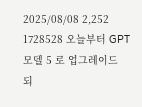2025/08/08 2,252
1728528 오늘부터 GPT 모델 5 로 업그레이드 되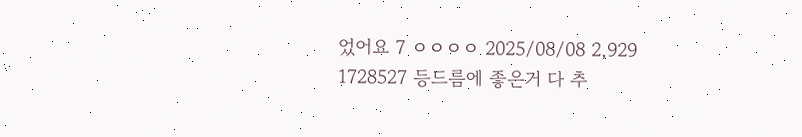었어요 7 ㅇㅇㅇㅇ 2025/08/08 2,929
1728527 등드름에 좋은거 다 추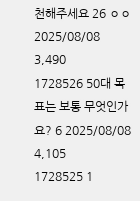천해주세요 26 ㅇㅇ 2025/08/08 3,490
1728526 50대 목표는 보통 무엇인가요? 6 2025/08/08 4,105
1728525 1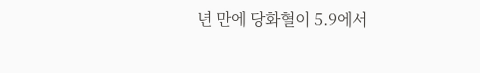년 만에 당화혈이 5.9에서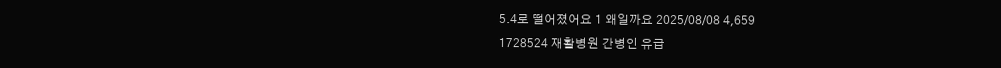5.4로 떨어졌어요 1 왜일까요 2025/08/08 4,659
1728524 재활병원 간병인 유급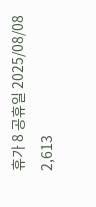휴가 8 공휴일 2025/08/08 2,613